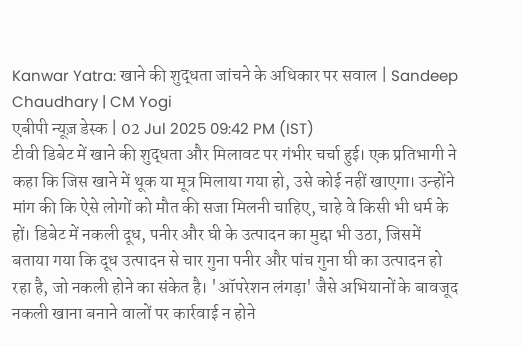Kanwar Yatra: खाने की शुद्धता जांचने के अधिकार पर सवाल | Sandeep Chaudhary | CM Yogi
एबीपी न्यूज़ डेस्क | 02 Jul 2025 09:42 PM (IST)
टीवी डिबेट में खाने की शुद्धता और मिलावट पर गंभीर चर्चा हुई। एक प्रतिभागी ने कहा कि जिस खाने में थूक या मूत्र मिलाया गया हो, उसे कोई नहीं खाएगा। उन्होंने मांग की कि ऐसे लोगों को मौत की सजा मिलनी चाहिए, चाहे वे किसी भी धर्म के हों। डिबेट में नकली दूध, पनीर और घी के उत्पादन का मुद्दा भी उठा, जिसमें बताया गया कि दूध उत्पादन से चार गुना पनीर और पांच गुना घी का उत्पादन हो रहा है, जो नकली होने का संकेत है। 'ऑपरेशन लंगड़ा' जैसे अभियानों के बावजूद नकली खाना बनाने वालों पर कार्रवाई न होने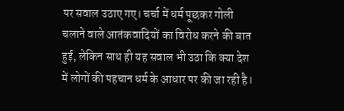पर सवाल उठाए गए। चर्चा में धर्म पूछकर गोली चलाने वाले आतंकवादियों का विरोध करने की बात हुई, लेकिन साथ ही यह सवाल भी उठा कि क्या देश में लोगों की पहचान धर्म के आधार पर की जा रही है।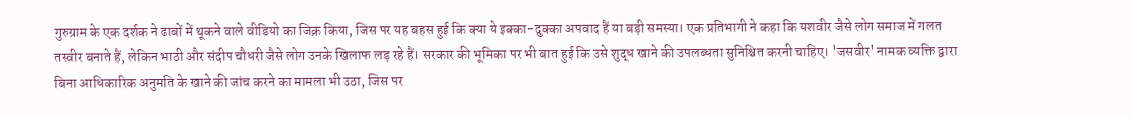गुरुग्राम के एक दर्शक ने ढाबों में थूकने वाले वीडियो का जिक्र किया, जिस पर यह बहस हुई कि क्या ये इक्का-दुक्का अपवाद हैं या बड़ी समस्या। एक प्रतिभागी ने कहा कि यशवीर जैसे लोग समाज में गलत तस्वीर बनाते हैं, लेकिन भाठी और संदीप चौधरी जैसे लोग उनके खिलाफ लड़ रहे हैं। सरकार की भूमिका पर भी बात हुई कि उसे शुद्ध खाने की उपलब्धता सुनिश्चित करनी चाहिए। 'जसवीर' नामक व्यक्ति द्वारा बिना आधिकारिक अनुमति के खाने की जांच करने का मामला भी उठा, जिस पर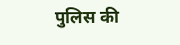पुलिस की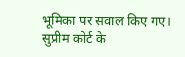भूमिका पर सवाल किए गए। सुप्रीम कोर्ट के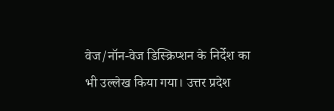वेज/नॉन-वेज डिस्क्रिप्शन के निर्देश का भी उल्लेख किया गया। उत्तर प्रदेश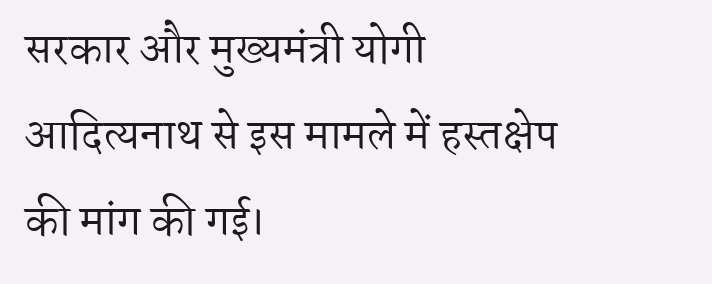सरकार और मुख्यमंत्री योगी आदित्यनाथ से इस मामले में हस्तक्षेप की मांग की गई।